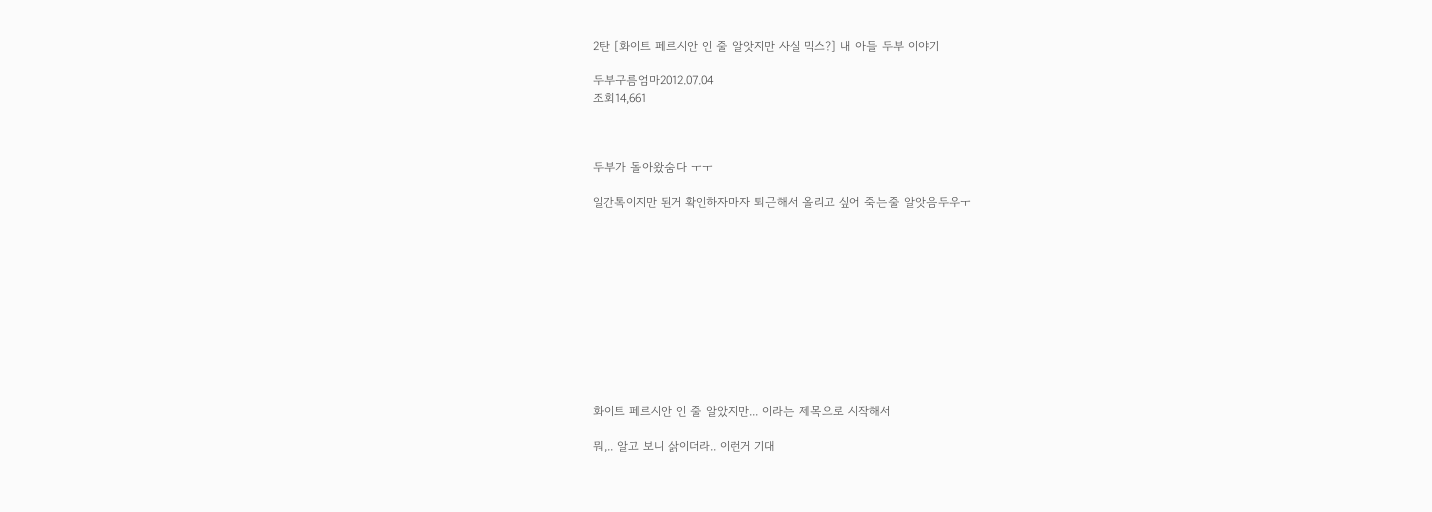2탄 [화이트 페르시안 인 줄 알앗지만 사실 믹스?] 내 아들 두부 이야기

두부구름엄마2012.07.04
조회14,661



두부가 돌아왔숨다 ㅜㅜ

일간톡이지만 된거 확인하자마자 퇴근해서 올리고 싶어 죽는줄 알앗음두우ㅜ











화이트 페르시안 인 줄 알았지만... 이라는 제목으로 시작해서

뭐,.. 알고 보니 삵이더라.. 이런거 기대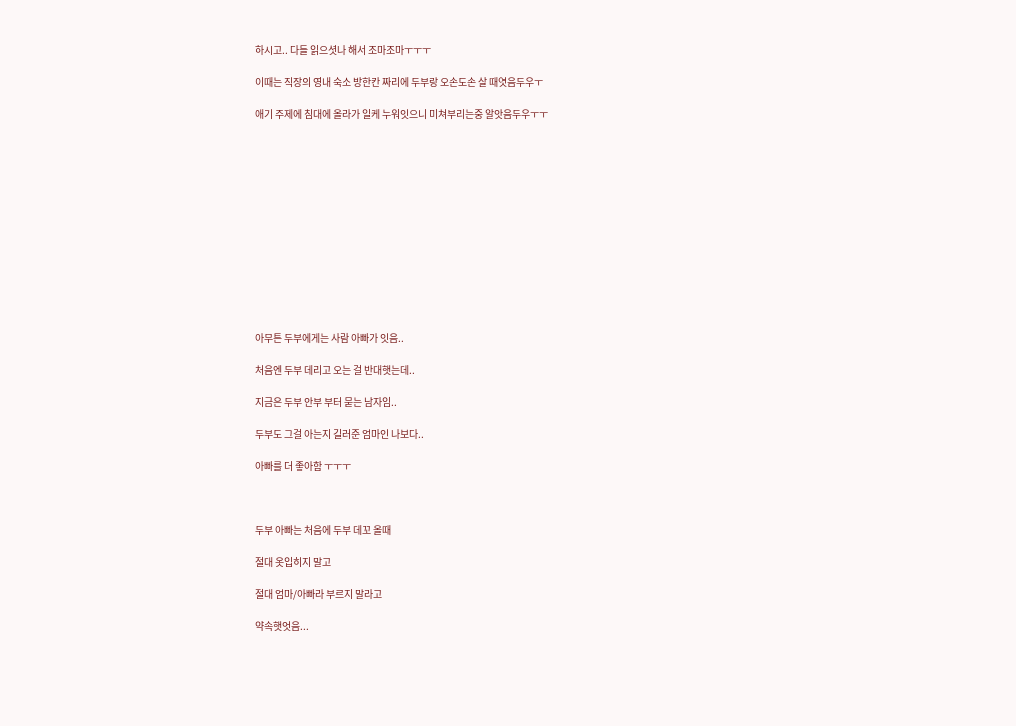하시고.. 다들 읽으셧나 해서 조마조마ㅜㅜㅜ

이때는 직장의 영내 숙소 방한칸 짜리에 두부랑 오손도손 살 때엿음두우ㅜ

애기 주제에 침대에 올라가 일케 누워잇으니 미쳐부리는중 알앗음두우ㅜㅜ













아무튼 두부에게는 사람 아빠가 잇음..

처음엔 두부 데리고 오는 걸 반대햇는데..

지금은 두부 안부 부터 묻는 남자임..

두부도 그걸 아는지 길러준 엄마인 나보다..

아빠를 더 좋아함 ㅜㅜㅜ



두부 아빠는 처음에 두부 데꼬 올때

절대 옷입히지 말고

절대 엄마/아빠라 부르지 말라고

약속햇엇음...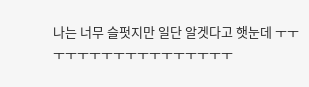나는 너무 슬펏지만 일단 알겟다고 햇눈데 ㅜㅜㅜㅜㅜㅜㅜㅜㅜㅜㅜㅜㅜㅜㅜㅜㅜ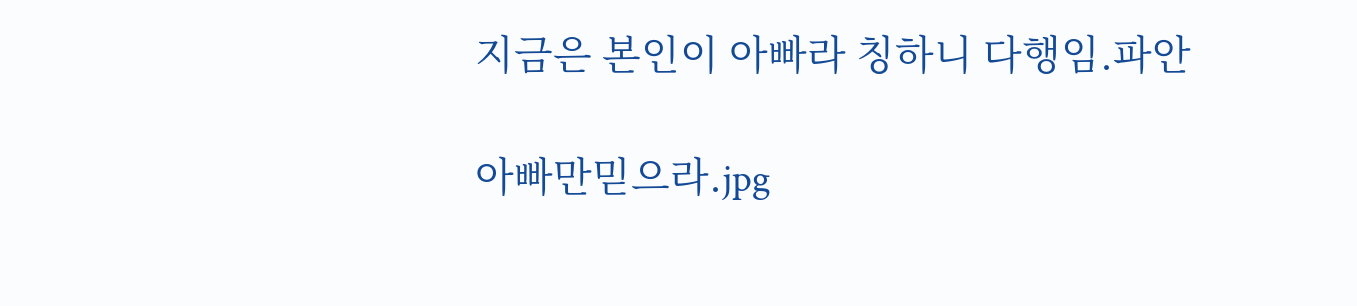지금은 본인이 아빠라 칭하니 다행임.파안

아빠만믿으라.jpg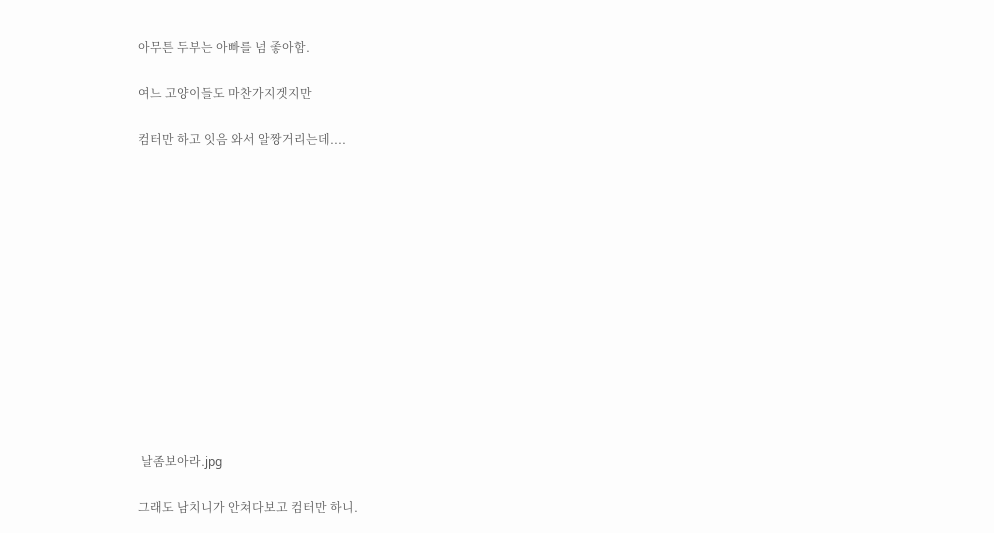아무튼 두부는 아빠를 넘 좋아함.

여느 고양이들도 마찬가지겟지만

컴터만 하고 잇음 와서 알짱거리는데....













 날좀보아라.jpg

그래도 남치니가 안쳐다보고 컴터만 하니.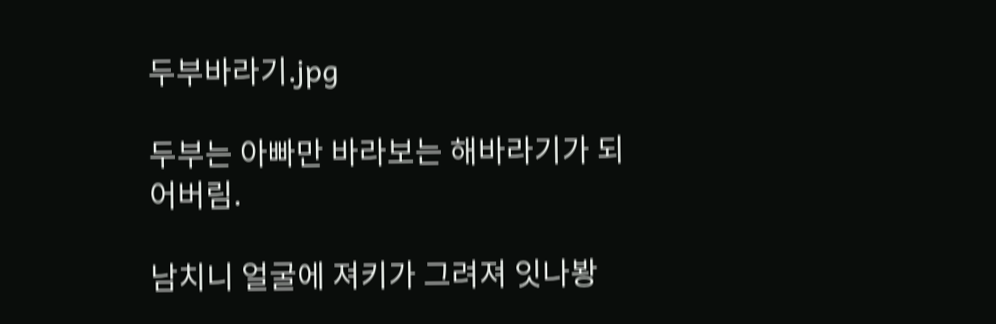두부바라기.jpg

두부는 아빠만 바라보는 해바라기가 되어버림.

남치니 얼굴에 져키가 그려져 잇나봥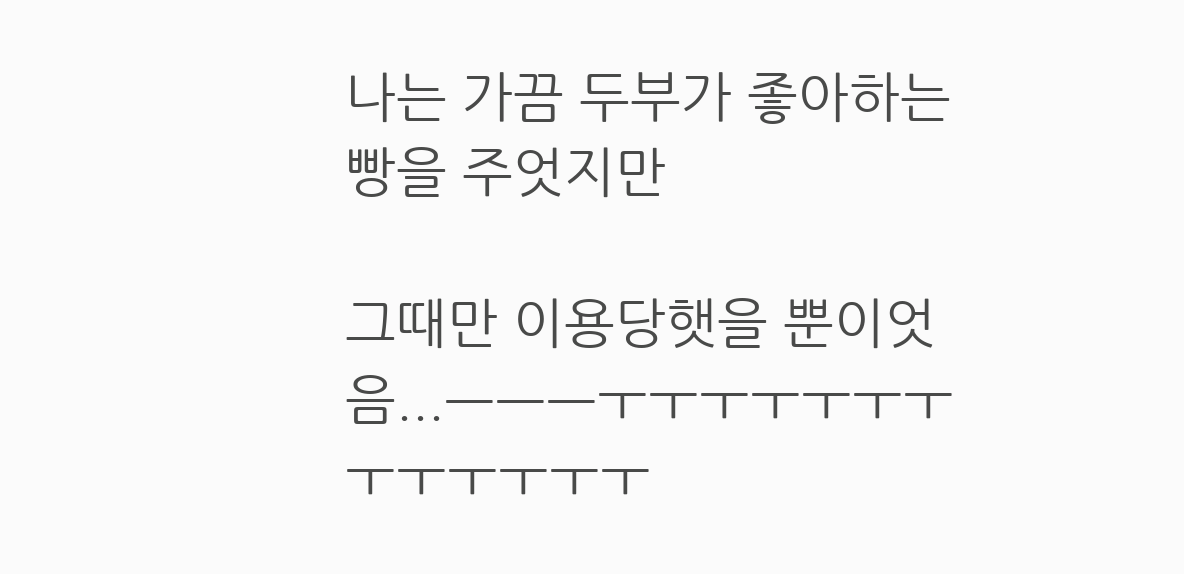나는 가끔 두부가 좋아하는 빵을 주엇지만

그때만 이용당햇을 뿐이엇음...ㅡㅡㅡㅜㅜㅜㅜㅜㅜㅜㅜㅜㅜㅜㅜㅜ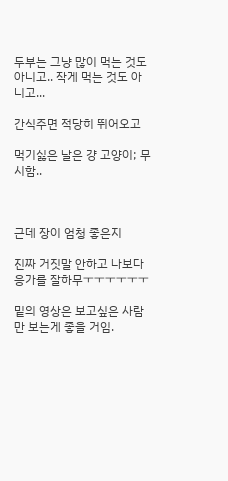두부는 그냥 많이 먹는 것도 아니고.. 작게 먹는 것도 아니고...

간식주면 적당히 뛰어오고

먹기싫은 날은 걍 고양이; 무시함..



근데 장이 엄청 좋은지

진짜 거짓말 안하고 나보다 응가를 잘하무ㅜㅜㅜㅜㅜㅜ

밑의 영상은 보고싶은 사람만 보는게 좋을 거임.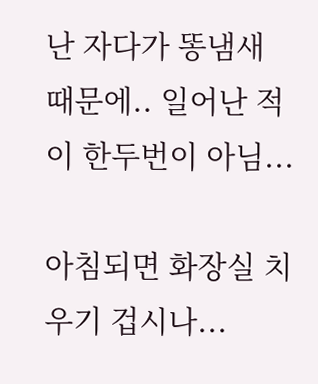난 자다가 똥냄새 때문에.. 일어난 적이 한두번이 아님...

아침되면 화장실 치우기 겁시나...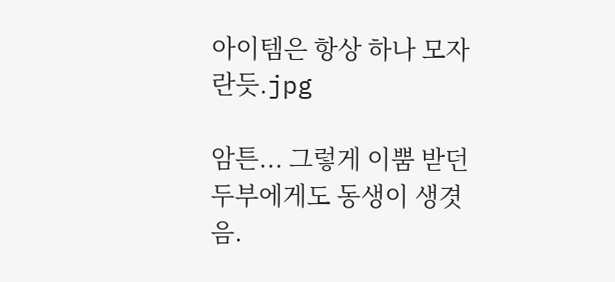아이템은 항상 하나 모자란듯.jpg

암튼... 그렇게 이뿜 받던 두부에게도 동생이 생겻음.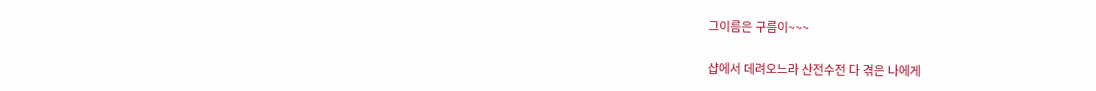그이름은 구름이~~~

샵에서 데려오느라 산전수전 다 겪은 나에게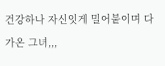건강하나 자신잇게 밀어붙이며 다가온 그녀,,,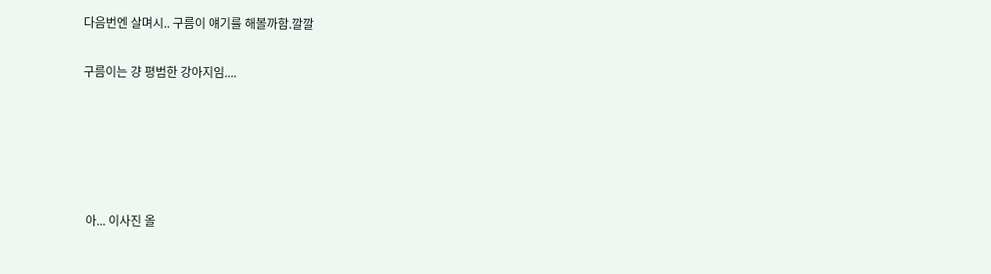다음번엔 살며시.. 구름이 얘기를 해볼까함.깔깔

구름이는 걍 평범한 강아지임....





 아... 이사진 올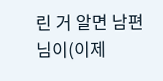린 거 알면 남편님이(이제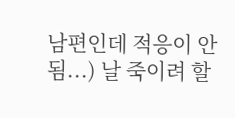남편인데 적응이 안됨...) 날 죽이려 할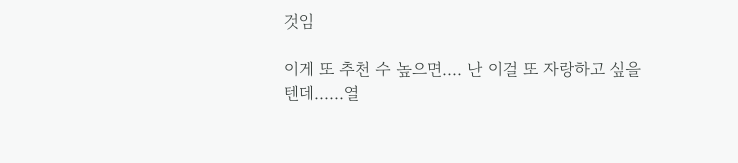것임

이게 또 추천 수 높으면.... 난 이걸 또 자랑하고 싶을 텐데......열